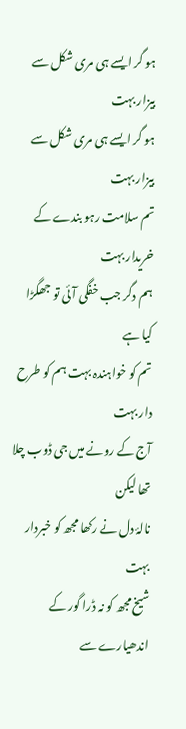ہو گر ایسے ہی مری شکل سے بیزار بہت
ہو گر ایسے ہی مری شکل سے بیزار بہت
تم سلامت رہو بندے کے خریدار بہت
ہم دگر جب خفگی آئی تو جھگڑا کیا ہے
تم کو خواہندہ بہت ہم کو طرح دار بہت
آج کے رونے میں جی ڈوب چلا تھا لیکن
نالۂ دل نے رکھا مجھ کو خبردار بہت
شیخ مجھ کو نہ ڈرا گور کے اندھیارے سے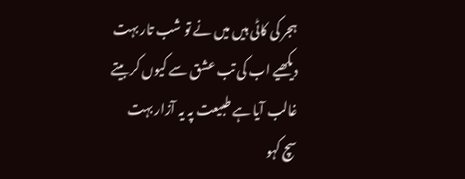ہجر کی کاٹی ہیں میں نے تو شب تار بہت
دیکھیے اب کی تب عشق سے کیوں کر بیتے
غالب آیا ہے طبیعت پہ یہ آزار بہت
سچ کہو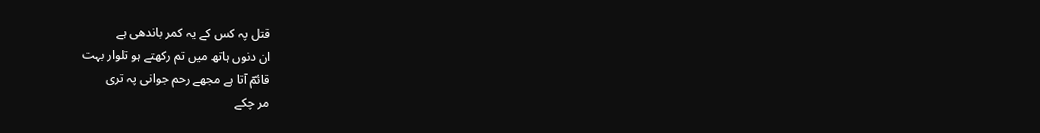قتل پہ کس کے یہ کمر باندھی ہے
ان دنوں ہاتھ میں تم رکھتے ہو تلوار بہت
قائمؔ آتا ہے مجھے رحم جوانی پہ تری
مر چکے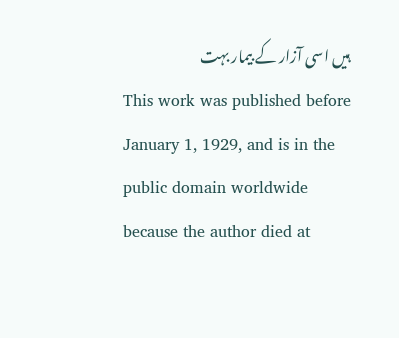ہیں اسی آزار کے بیمار بہت
This work was published before January 1, 1929, and is in the public domain worldwide because the author died at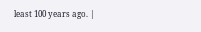least 100 years ago. |